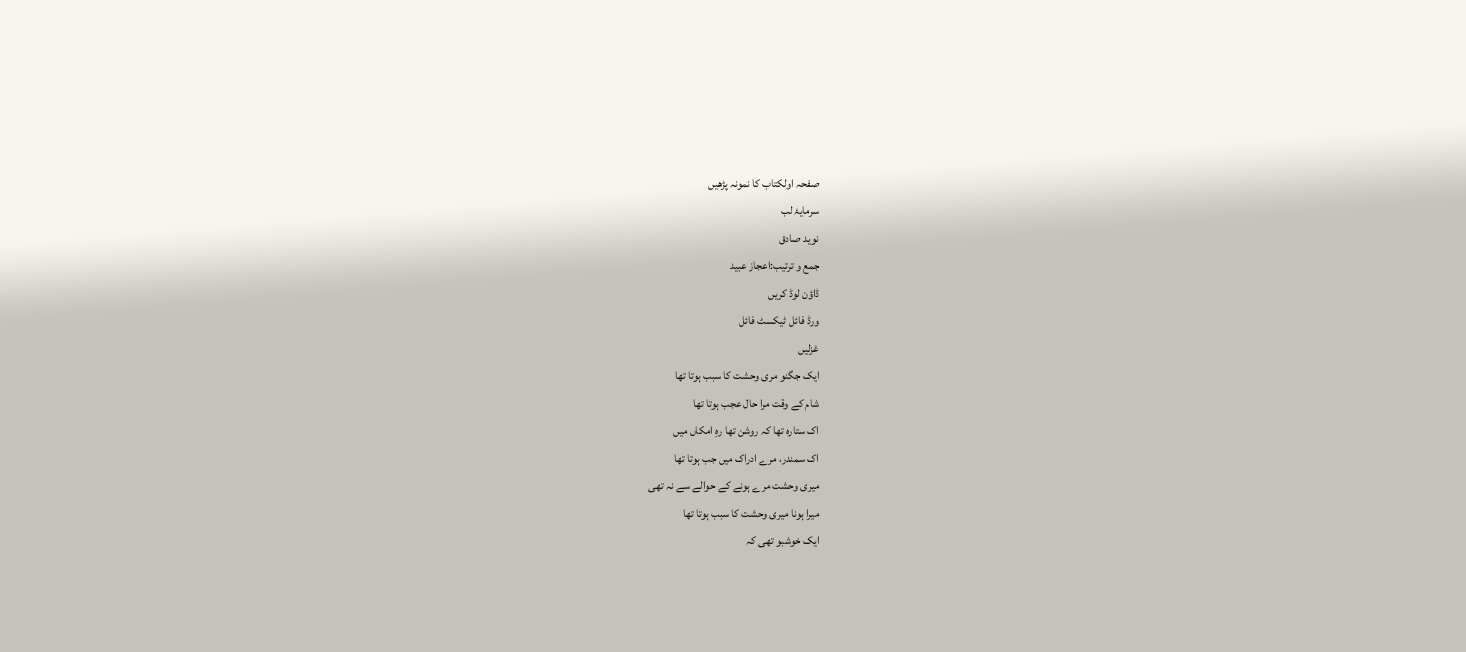صفحہ اولکتاب کا نمونہ پڑھیں
سرمایۂ لب
نوید صادق
جمع و ترتیب:اعجاز عبید
ڈاؤن لوڈ کریں
ورڈ فائل ٹیکسٹ فائل
غزلیں
ایک جگنو مری وحشت کا سبب ہوتا تھا
شام کے وقت مرا حال عجب ہوتا تھا
اک ستارہ تھا کہ روشن تھا رہِ امکاں میں
اک سمندر، مرے ادراک میں جب ہوتا تھا
میری وحشت مرے ہونے کے حوالے سے نہ تھی
میرا ہونا میری وحشت کا سبب ہوتا تھا
ایک خوشبو تھی کہ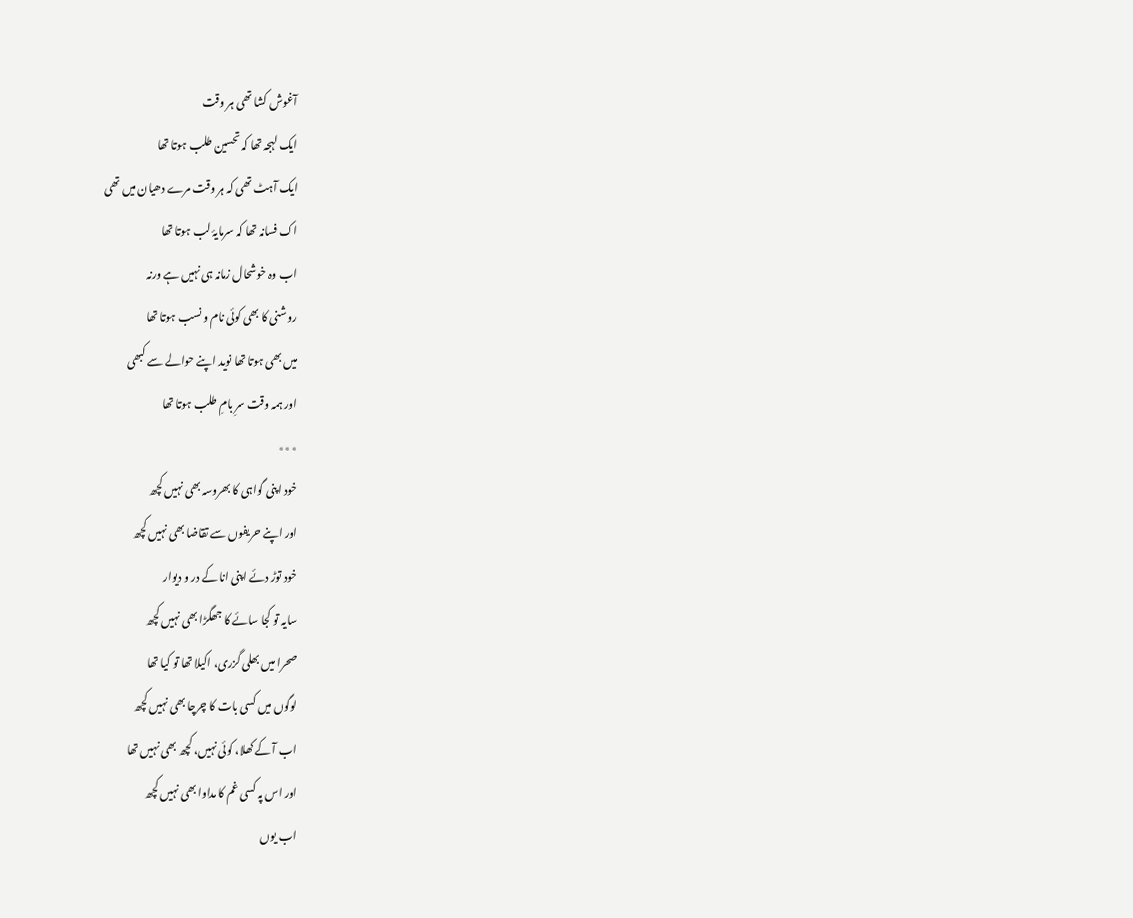آغوش کشا تھی ہر وقت
ایک لہجہ تھا کہ تحسین طلب ہوتا تھا
ایک آہٹ تھی کہ ہر وقت مرے دھیان میں تھی
اک فسانہ تھا کہ سرمایۂ لب ہوتا تھا
اب وہ خوشحال زمانہ ہی نہیں ہے ورنہ
روشنی کا بھی کوئی نام و نسب ہوتا تھا
میں بھی ہوتا تھا نوید اپنے حوالے سے کبھی
اور ہمہ وقت سرِ بامِ طلب ہوتا تھا
٭٭٭
خود اپنی گواہی کا بھروسہ بھی نہیں کچھ
اور اپنے حریفوں سے تقاضا بھی نہیں کچھ
خود توڑ دئے اپنی انا کے در و دیوار
سایہ تو کجا سائے کا جھگڑا بھی نہیں کچھ
صحرا میں بھلی گزری، اکیلا تھا تو کیا تھا
لوگوں میں کسی بات کا چرچا بھی نہیں کچھ
اب آ کے کھلا، کوئی نہیں، کچھ بھی نہیں تھا
اور اس پہ کسی غم کا مداوا بھی نہیں کچھ
اب یوں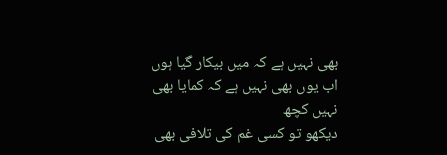بھی نہیں ہے کہ میں بیکار گیا ہوں
اب یوں بھی نہیں ہے کہ کمایا بھی نہیں کچھ
دیکھو تو کسی غم کی تلافی بھی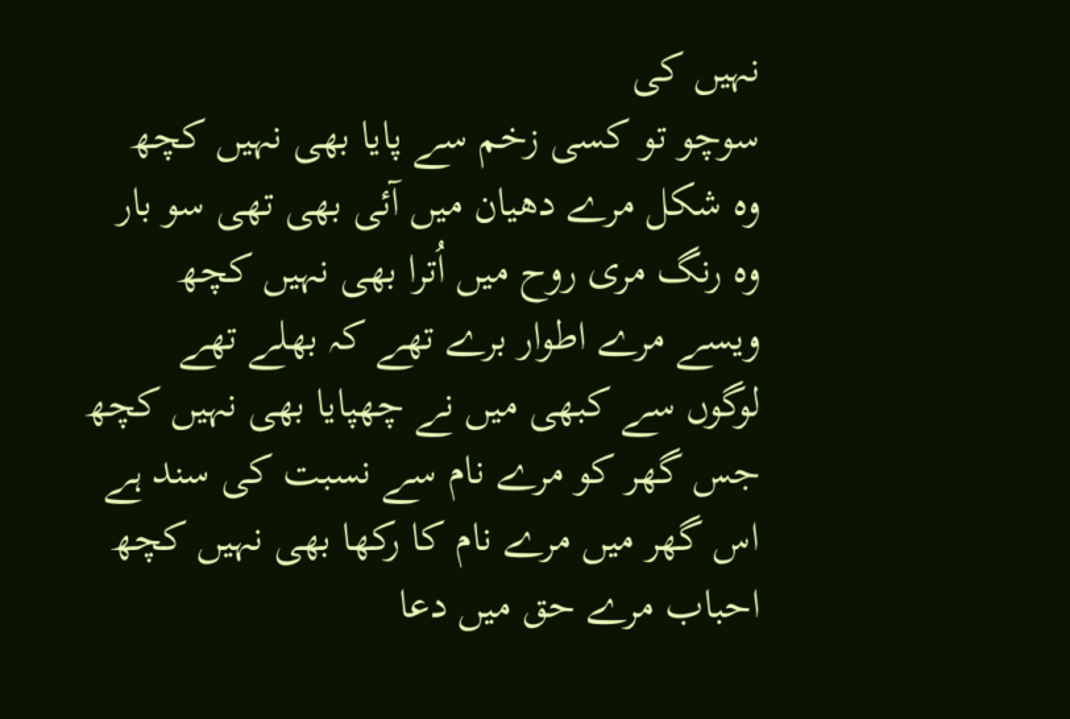نہیں کی
سوچو تو کسی زخم سے پایا بھی نہیں کچھ
وہ شکل مرے دھیان میں آئی بھی تھی سو بار
وہ رنگ مری روح میں اُترا بھی نہیں کچھ
ویسے مرے اطوار برے تھے کہ بھلے تھے
لوگوں سے کبھی میں نے چھپایا بھی نہیں کچھ
جس گھر کو مرے نام سے نسبت کی سند ہے
اس گھر میں مرے نام کا رکھا بھی نہیں کچھ
احباب مرے حق میں دعا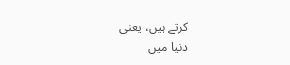کرتے ہیں، یعنی
دنیا میں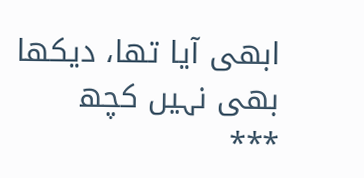ابھی آیا تھا، دیکھا بھی نہیں کچھ
٭٭٭